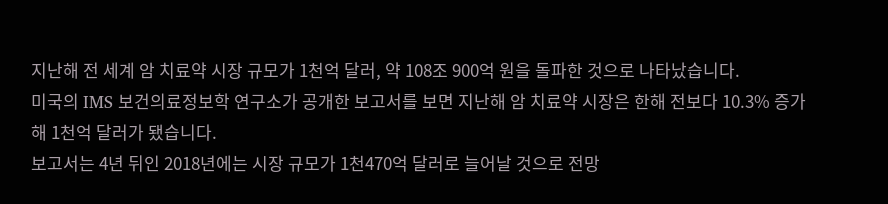지난해 전 세계 암 치료약 시장 규모가 1천억 달러, 약 108조 900억 원을 돌파한 것으로 나타났습니다.
미국의 IMS 보건의료정보학 연구소가 공개한 보고서를 보면 지난해 암 치료약 시장은 한해 전보다 10.3% 증가해 1천억 달러가 됐습니다.
보고서는 4년 뒤인 2018년에는 시장 규모가 1천470억 달러로 늘어날 것으로 전망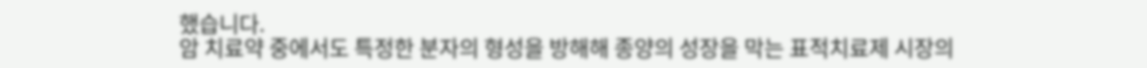했습니다.
암 치료약 중에서도 특정한 분자의 형성을 방해해 종양의 성장을 막는 표적치료제 시장의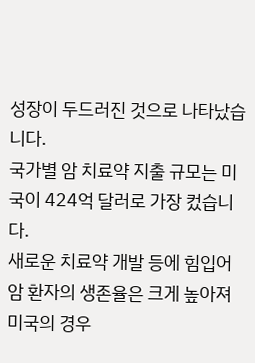성장이 두드러진 것으로 나타났습니다.
국가별 암 치료약 지출 규모는 미국이 424억 달러로 가장 컸습니다.
새로운 치료약 개발 등에 힘입어 암 환자의 생존율은 크게 높아져 미국의 경우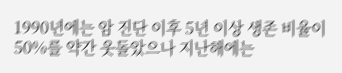1990년에는 암 진단 이후 5년 이상 생존 비율이 50%를 약간 웃돌았으나 지난해에는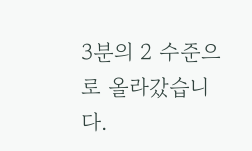3분의 2 수준으로 올라갔습니다.